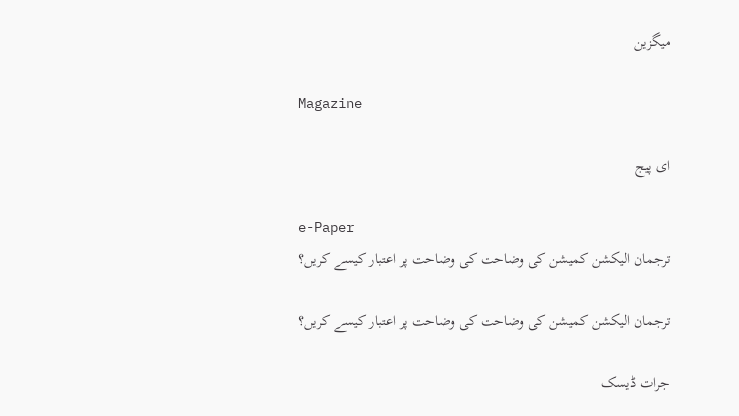میگزین

Magazine

ای پیج

e-Paper
ترجمان الیکشن کمیشن کی وضاحت کی وضاحت پر اعتبار کیسے کریں؟

ترجمان الیکشن کمیشن کی وضاحت کی وضاحت پر اعتبار کیسے کریں؟

جرات ڈیسک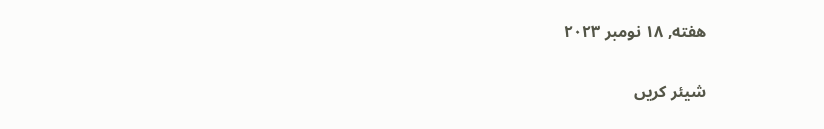هفته, ۱۸ نومبر ۲۰۲۳

شیئر کریں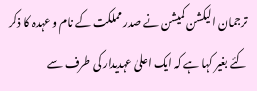ترجمان الیکشن کمیشن نے صدر مملکت کے نام و عہدہ کا ذکر کئے بغیر کہا ہے کہ ایک اعلیٰ عہدیدار کی طرف سے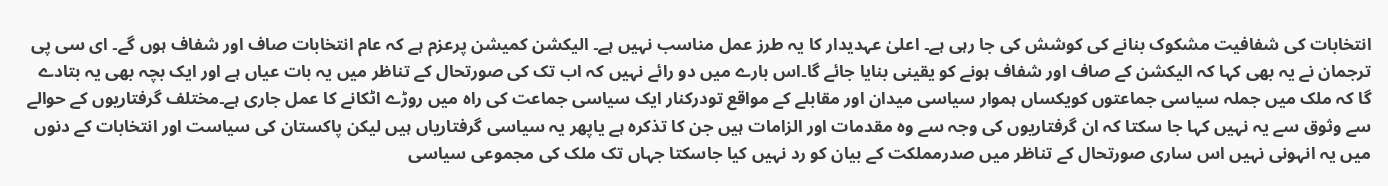انتخابات کی شفافیت مشکوک بنانے کی کوشش کی جا رہی ہے۔ اعلیٰ عہدیدار کا یہ طرز عمل مناسب نہیں ہے۔ الیکشن کمیشن پرعزم ہے کہ عام انتخابات صاف اور شفاف ہوں گے۔ ای سی پی ترجمان نے یہ بھی کہا کہ الیکشن کے صاف اور شفاف ہونے کو یقینی بنایا جائے گا۔اس بارے میں دو رائے نہیں کہ اب تک کی صورتحال کے تناظر میں یہ بات عیاں ہے اور ایک بچہ بھی یہ بتادے گا کہ ملک میں جملہ سیاسی جماعتوں کویکساں ہموار سیاسی میدان اور مقابلے کے مواقع تودرکنار ایک سیاسی جماعت کی راہ میں روڑے اٹکانے کا عمل جاری ہے۔مختلف گرفتاریوں کے حوالے سے وثوق سے یہ نہیں کہا جا سکتا کہ ان گرفتاریوں کی وجہ سے وہ مقدمات اور الزامات ہیں جن کا تذکرہ ہے یاپھر یہ سیاسی گرفتاریاں ہیں لیکن پاکستان کی سیاست اور انتخابات کے دنوں میں یہ انہونی نہیں اس ساری صورتحال کے تناظر میں صدرمملکت کے بیان کو رد نہیں کیا جاسکتا جہاں تک ملک کی مجموعی سیاسی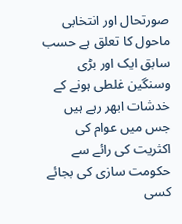صورتحال اور انتخابی ماحول کا تعلق ہے حسب سابق ایک اور بڑی وسنگین غلطی ہونے کے خدشات ابھر رہے ہیں جس میں عوام کی اکثریت کی رائے سے حکومت سازی کی بجائے کسی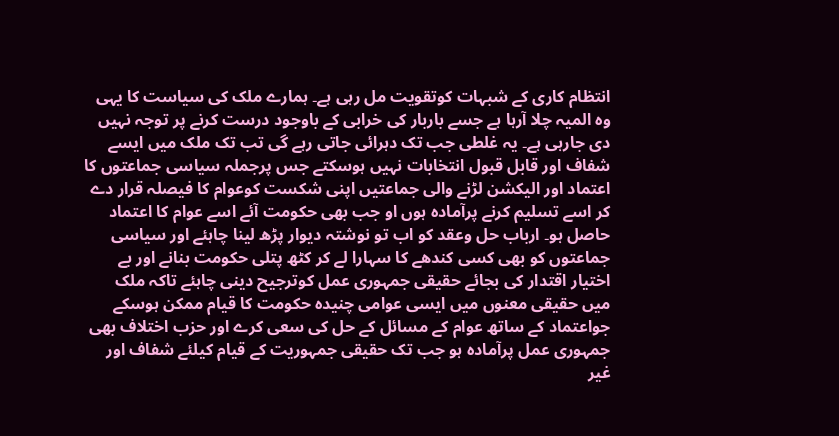انتظام کاری کے شبہات کوتقویت مل رہی ہے۔ ہمارے ملک کی سیاست کا یہی وہ المیہ چلا آرہا ہے جسے باربار کی خرابی کے باوجود درست کرنے پر توجہ نہیں دی جارہی ہے۔ یہ غلطی جب تک دہرائی جاتی رہے گی تب تک ملک میں ایسے شفاف اور قابل قبول انتخابات نہیں ہوسکتے جس پرجملہ سیاسی جماعتوں کا اعتماد اور الیکشن لڑنے والی جماعتیں اپنی شکست کوعوام کا فیصلہ قرار دے کر اسے تسلیم کرنے پرآمادہ ہوں او جب بھی حکومت آئے اسے عوام کا اعتماد حاصل ہو۔ ارباب حل وعقد کو اب تو نوشتہ دیوار پڑھ لینا چاہئے اور سیاسی جماعتوں کو بھی کسی کندھے کا سہارا لے کر کٹھ پتلی حکومت بنانے اور بے اختیار اقتدار کی بجائے حقیقی جمہوری عمل کوترجیح دینی چاہئے تاکہ ملک میں حقیقی معنوں میں ایسی عوامی چنیدہ حکومت کا قیام ممکن ہوسکے جواعتماد کے ساتھ عوام کے مسائل کے حل کی سعی کرے اور حزب اختلاف بھی جمہوری عمل پرآمادہ ہو جب تک حقیقی جمہوریت کے قیام کیلئے شفاف اور غیر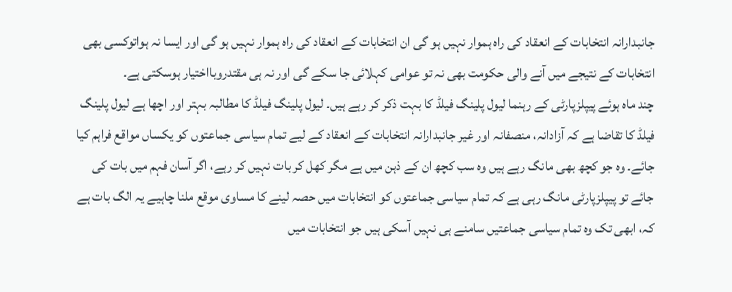جانبدارانہ انتخابات کے انعقاد کی راہ ہموار نہیں ہو گی ان انتخابات کے انعقاد کی راہ ہموار نہیں ہو گی اور ایسا نہ ہواتوکسی بھی انتخابات کے نتیجے میں آنے والی حکومت بھی نہ تو عوامی کہلائی جا سکے گی اور نہ ہی مقتدروبااختیار ہوسکتی ہے۔
چند ماہ ہوئے پیپلزپارٹی کے رہنما لیول پلینگ فیلڈ کا بہت ذکر کر رہے ہیں۔ لیول پلینگ فیلڈ کا مطالبہ بہتر اور اچھا ہے لیول پلینگ فیلڈ کا تقاضا ہے کہ آزادانہ، منصفانہ اور غیر جانبدارانہ انتخابات کے انعقاد کے لیے تمام سیاسی جماعتوں کو یکساں مواقع فراہم کیا جائے۔ وہ جو کچھ بھی مانگ رہے ہیں وہ سب کچھ ان کے ذہن میں ہے مگر کھل کر بات نہیں کر رہے، اگر آسان فہم میں بات کی جائے تو پیپلزپارٹی مانگ رہی ہے کہ تمام سیاسی جماعتوں کو انتخابات میں حصہ لینے کا مساوی موقع ملنا چاہیے یہ الگ بات ہے کہ، ابھی تک وہ تمام سیاسی جماعتیں سامنے ہی نہیں آسکی ہیں جو انتخابات میں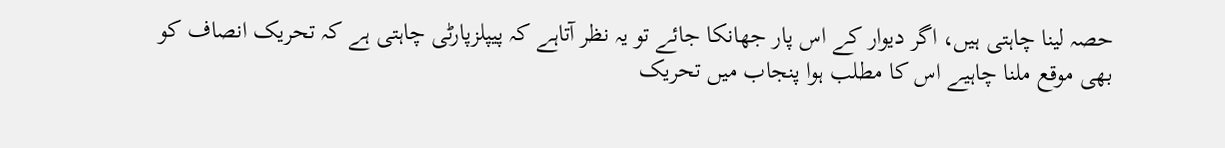حصہ لینا چاہتی ہیں، اگر دیوار کے اس پار جھانکا جائے تو یہ نظر آتاہے کہ پیپلزپارٹی چاہتی ہے کہ تحریک انصاف کو بھی موقع ملنا چاہیے اس کا مطلب ہوا پنجاب میں تحریک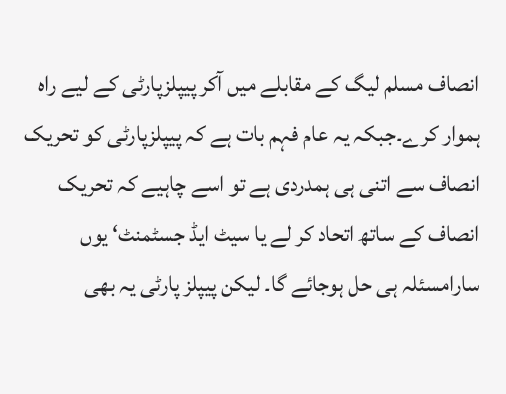انصاف مسلم لیگ کے مقابلے میں آکر پیپلزپارٹی کے لیے راہ ہموار کرے۔جبکہ یہ عام فہم بات ہے کہ پیپلزپارٹی کو تحریک انصاف سے اتنی ہی ہمدردی ہے تو اسے چاہیے کہ تحریک انصاف کے ساتھ اتحاد کر لے یا سیٹ ایڈ جسٹمنٹ‘ یوں سارامسئلہ ہی حل ہوجائے گا۔ لیکن پیپلز پارٹی یہ بھی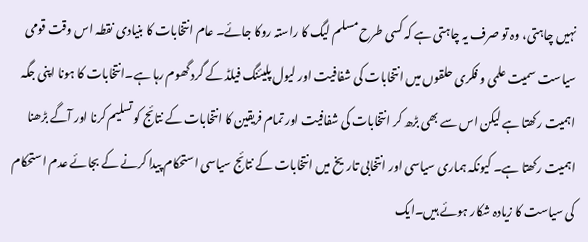نہیں چاہتی، وہ تو صرف یہ چاہتی ہے کہ کسی طرح مسلم لیگ کا راستہ روکا جائے۔ عام انتخابات کا بنیادی نقطہ اس وقت قومی سیاست سمیت علمی و فکری حلقوں میں انتخابات کی شفافیت اور لیول پلیئنگ فیلڈ کے گرد گھوم رہا ہے۔انتخابات کا ہونا اپنی جگہ اہمیت رکھتا ہے لیکن اس سے بھی بڑھ کر انتخابات کی شفافیت اور تمام فریقین کا انتخابات کے نتائج کو تسلیم کرنا اور آگے بڑھنا اہمیت رکھتا ہے۔ کیونکہ ہماری سیاسی اور انتخابی تاریخ میں انتخابات کے نتائج سیاسی استحکام پیدا کرنے کے بجائے عدم استحکام کی سیاست کا زیادہ شکار ہوئے ہیں۔ایک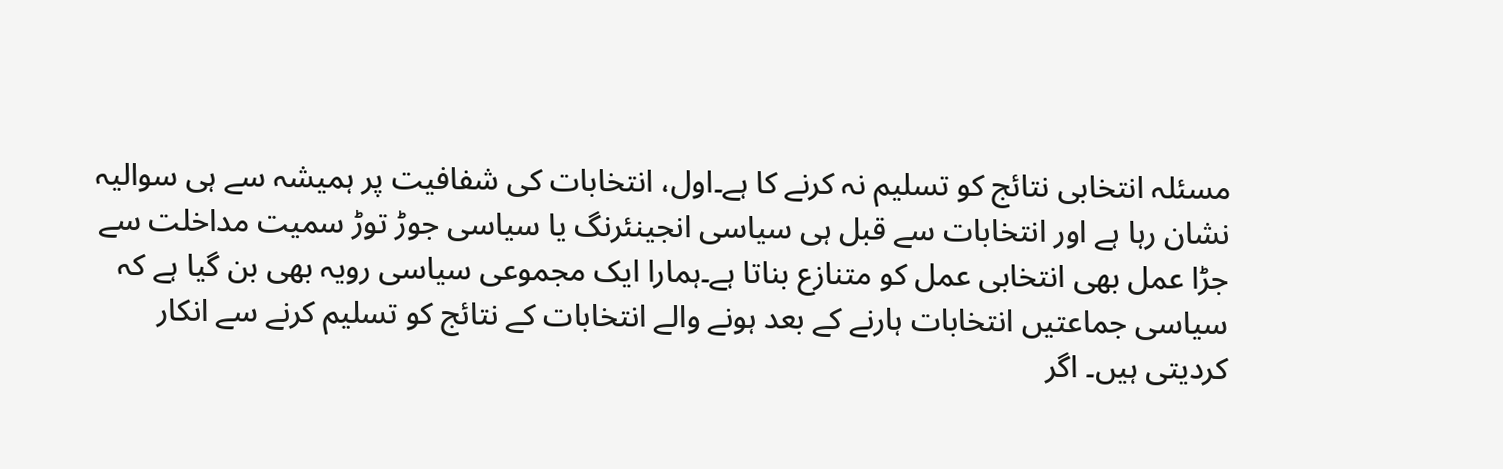مسئلہ انتخابی نتائج کو تسلیم نہ کرنے کا ہے۔اول، انتخابات کی شفافیت پر ہمیشہ سے ہی سوالیہ نشان رہا ہے اور انتخابات سے قبل ہی سیاسی انجینئرنگ یا سیاسی جوڑ توڑ سمیت مداخلت سے جڑا عمل بھی انتخابی عمل کو متنازع بناتا ہے۔ہمارا ایک مجموعی سیاسی رویہ بھی بن گیا ہے کہ سیاسی جماعتیں انتخابات ہارنے کے بعد ہونے والے انتخابات کے نتائج کو تسلیم کرنے سے انکار کردیتی ہیں۔ اگر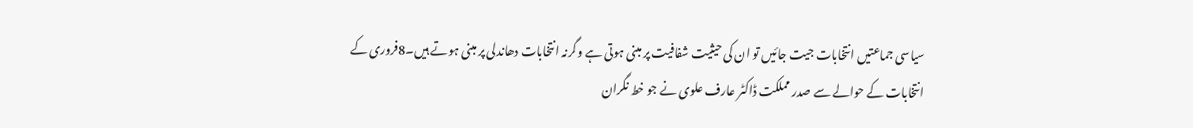سیاسی جماعتیں انتخابات جیت جائیں تو ان کی حیثیت شفافیت پر مبنی ہوتی ہے وگرنہ انتخابات دھاندلی پر مبنی ہوتے ہیں۔8فروری کے انتخابات کے حوالے سے صدر مملکت ڈاکٹر عارف علوی نے جو خط نگران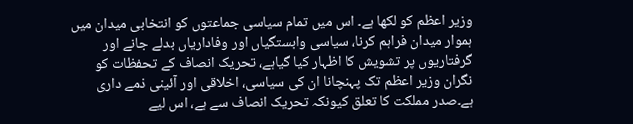وزیر اعظم کو لکھا ہے۔ اس میں تمام سیاسی جماعتوں کو انتخابی میدان میں ہموار میدان فراہم کرنا، سیاسی وابستگیاں اور وفاداریاں بدلے جانے اور گرفتاریوں پر تشویش کا اظہار کیا گیاہے، تحریک انصاف کے تحفظات کو نگران وزیر اعظم تک پہنچانا ان کی سیاسی، اخلاقی اور آئینی ذمے داری ہے۔صدر مملکت کا تعلق کیونکہ تحریک انصاف سے ہے، اس لیے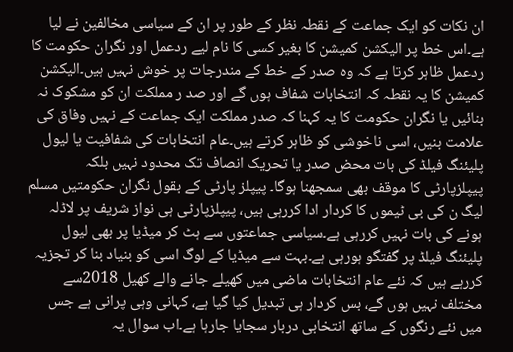ان نکات کو ایک جماعت کے نقطہ نظر کے طور پر ان کے سیاسی مخالفین نے لیا ہے۔اس خط پر الیکشن کمیشن کا بغیر کسی کا نام لیے ردعمل اور نگران حکومت کا ردعمل ظاہر کرتا ہے کہ وہ صدر کے خط کے مندرجات پر خوش نہیں ہیں۔الیکشن کمیشن کا یہ نقطہ کہ انتخابات شفاف ہوں گے اور صد ر مملکت ان کو مشکوک نہ بنائیں یا نگران حکومت کا یہ کہنا کہ صدر مملکت ایک جماعت کے نہیں وفاق کی علامت بنیں، اسی ناخوشی کو ظاہر کرتے ہیں۔عام انتخابات کی شفافیت یا لیول پلیئنگ فیلڈ کی بات محض صدر یا تحریک انصاف تک محدود نہیں بلکہ پیپلزپارٹی کا موقف بھی سمجھنا ہوگا۔ پیپلز پارٹی کے بقول نگران حکومتیں مسلم لیگ ن کی بی ٹیموں کا کردار ادا کررہی ہیں، پیپلزپارٹی ہی نواز شریف پر لاڈلہ ہونے کی بات نہیں کررہی ہے۔سیاسی جماعتوں سے ہٹ کر میڈیا پر بھی لیول پلیئنگ فیلڈ پر گفتگو ہورہی ہے۔بہت سے میڈیا کے لوگ اسی کو بنیاد بنا کر تجزیہ کررہے ہیں کہ نئے عام انتخابات ماضی میں کھیلے جانے والے کھیل 2018سے مختلف نہیں ہوں گے، بس کردار ہی تبدیل کیا گیا ہے، کہانی وہی پرانی ہے جس میں نئے رنگوں کے ساتھ انتخابی دربار سجایا جارہا ہے۔اب سوال یہ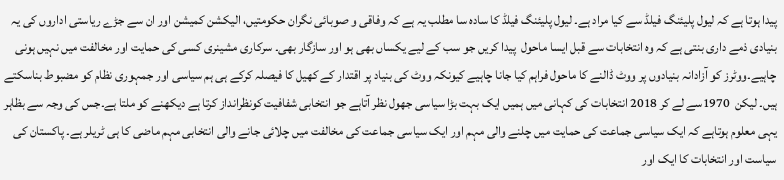پیدا ہوتا ہے کہ لیول پلیئنگ فیلڈ سے کیا مراد ہے۔ لیول پلیئنگ فیلڈ کا سادہ سا مطلب یہ ہے کہ وفاقی و صوبائی نگران حکومتیں، الیکشن کمیشن اور ان سے جڑے ریاستی اداروں کی یہ بنیادی ذمے داری بنتی ہے کہ وہ انتخابات سے قبل ایسا ماحول  پیدا کریں جو سب کے لیے یکساں بھی ہو اور سازگار بھی۔ سرکاری مشینری کسی کی حمایت اور مخالفت میں نہیں ہونی چاہیے۔ووٹرز کو آزادانہ بنیادوں پر ووٹ ڈالنے کا ماحول فراہم کیا جانا چاہیے کیونکہ ووٹ کی بنیاد پر اقتدار کے کھیل کا فیصلہ کرکے ہی ہم سیاسی اور جمہوری نظام کو مضبوط بناسکتے ہیں۔ لیکن  1970سے لے کر 2018 انتخابات کی کہانی میں ہمیں ایک بہت بڑا سیاسی جھول نظر آتاہے جو انتخابی شفافیت کونظرانداز کرتا ہے دیکھنے کو ملتا ہے۔جس کی وجہ سے بظاہر یہی معلوم ہوتاہے کہ ایک سیاسی جماعت کی حمایت میں چلنے والی مہم اور ایک سیاسی جماعت کی مخالفت میں چلائی جانے والی انتخابی مہم ماضی کا ہی ٹریلر ہے۔ پاکستان کی سیاست اور انتخابات کا ایک اور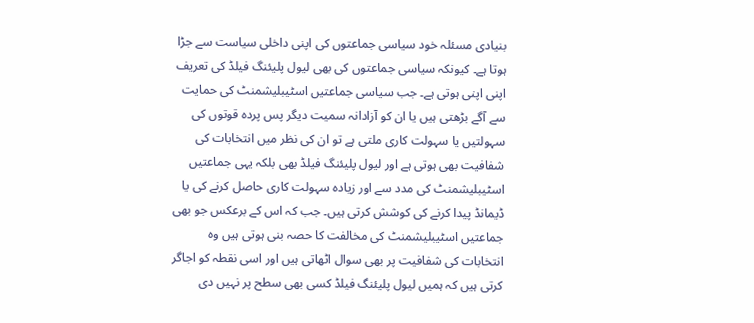بنیادی مسئلہ خود سیاسی جماعتوں کی اپنی داخلی سیاست سے جڑا ہوتا ہے۔ کیونکہ سیاسی جماعتوں کی بھی لیول پلیئنگ فیلڈ کی تعریف اپنی اپنی ہوتی ہے۔ جب سیاسی جماعتیں اسٹیبلیشمنٹ کی حمایت سے آگے بڑھتی ہیں یا ان کو آزادانہ سمیت دیگر پس پردہ قوتوں کی سہولتیں یا سہولت کاری ملتی ہے تو ان کی نظر میں انتخابات کی شفافیت بھی ہوتی ہے اور لیول پلیئنگ فیلڈ بھی بلکہ یہی جماعتیں اسٹیبلیشمنٹ کی مدد سے اور زیادہ سہولت کاری حاصل کرنے کی یا ڈیمانڈ پیدا کرنے کی کوشش کرتی ہیں۔ جب کہ اس کے برعکس جو بھی جماعتیں اسٹیبلیشمنٹ کی مخالفت کا حصہ بنی ہوتی ہیں وہ انتخابات کی شفافیت پر بھی سوال اٹھاتی ہیں اور اسی نقطہ کو اجاگر کرتی ہیں کہ ہمیں لیول پلیئنگ فیلڈ کسی بھی سطح پر نہیں دی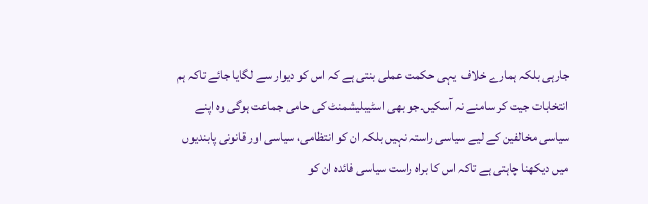جارہی بلکہ ہمارے خلاف  یہی حکمت عملی بنتی ہے کہ اس کو دیوار سے لگایا جائے تاکہ ہم انتخابات جیت کر سامنے نہ آسکیں۔جو بھی اسٹیبلیشمنٹ کی حامی جماعت ہوگی وہ اپنے سیاسی مخالفین کے لیے سیاسی راستہ نہیں بلکہ ان کو انتظامی، سیاسی اور قانونی پابندیوں میں دیکھنا چاہتی ہے تاکہ اس کا براہ راست سیاسی فائدہ ان کو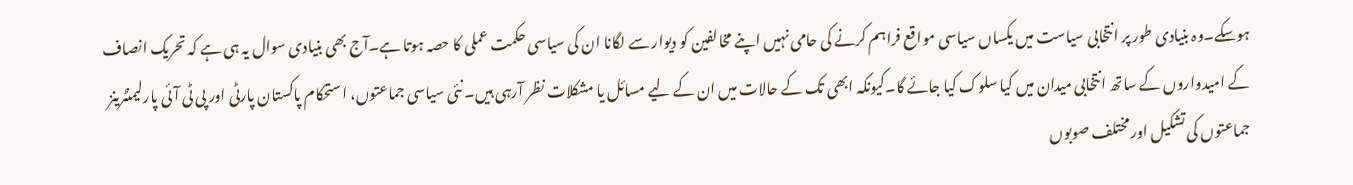ہوسکے۔وہ بنیادی طور پر انتخابی سیاست میں یکساں سیاسی مواقع فراہم کرنے کی حامی نہیں اپنے مخالفین کو دیوار سے لگانا ان کی سیاسی حکمت عملی کا حصہ ہوتا ہے۔آج بھی بنیادی سوال یہ ہی ہے کہ تحریک انصاف کے امیدواروں کے ساتھ انتخابی میدان میں کیا سلوک کیا جائے گا۔کیونکہ ابھی تک کے حالات میں ان کے لیے مسائل یا مشکلات نظر آرہی ہیں۔ نئی سیاسی جماعتوں، استحکام پاکستان پارٹی اور پی ٹی آئی پارلیمنٹرینز جماعتوں کی تشکیل اور مختلف صوبوں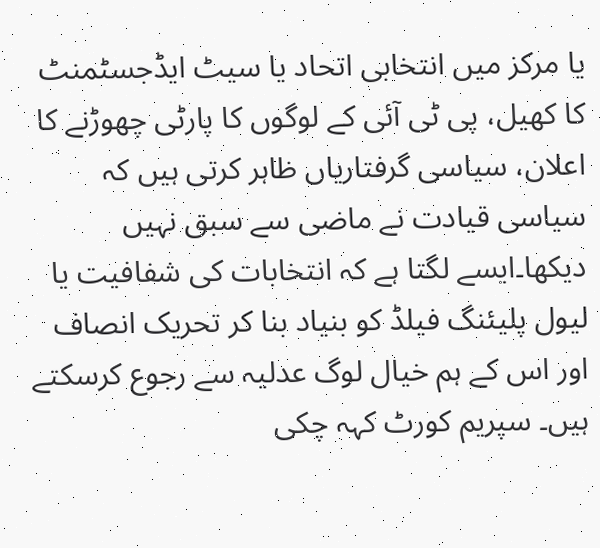یا مرکز میں انتخابی اتحاد یا سیٹ ایڈجسٹمنٹ کا کھیل، پی ٹی آئی کے لوگوں کا پارٹی چھوڑنے کا اعلان، سیاسی گرفتاریاں ظاہر کرتی ہیں کہ سیاسی قیادت نے ماضی سے سبق نہیں دیکھا۔ایسے لگتا ہے کہ انتخابات کی شفافیت یا لیول پلیئنگ فیلڈ کو بنیاد بنا کر تحریک انصاف اور اس کے ہم خیال لوگ عدلیہ سے رجوع کرسکتے ہیں۔ سپریم کورٹ کہہ چکی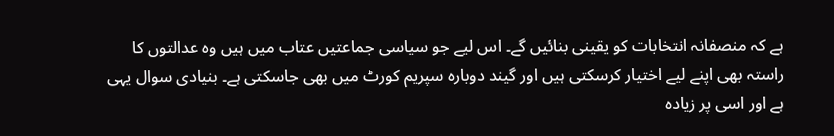ہے کہ منصفانہ انتخابات کو یقینی بنائیں گے۔ اس لیے جو سیاسی جماعتیں عتاب میں ہیں وہ عدالتوں کا راستہ بھی اپنے لیے اختیار کرسکتی ہیں اور گیند دوبارہ سپریم کورٹ میں بھی جاسکتی ہے۔ بنیادی سوال یہی ہے اور اسی پر زیادہ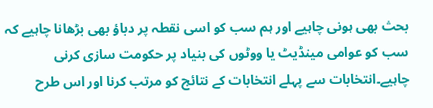بحث بھی ہونی چاہیے اور ہم سب کو اسی نقطہ پر دباؤ بھی بڑھانا چاہیے کہ سب کو عوامی مینڈیٹ یا ووٹوں کی بنیاد پر حکومت سازی کرنی چاہیے۔انتخابات سے پہلے انتخابات کے نتائج کو مرتب کرنا اور اس طرح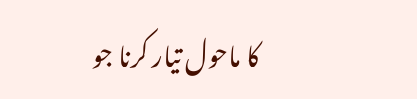کا ماحول تیار کرنا جو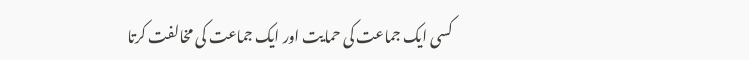کسی ایک جماعت کی حمایت اور ایک جماعت کی مخالفت کرتا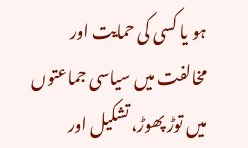ہو یا کسی کی حمایت اور مخالفت میں سیاسی جماعتوں میں توڑ پھوڑ، تشکیل اور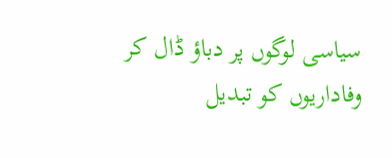سیاسی لوگوں پر دباؤ ڈال کر وفاداریوں کو تبدیل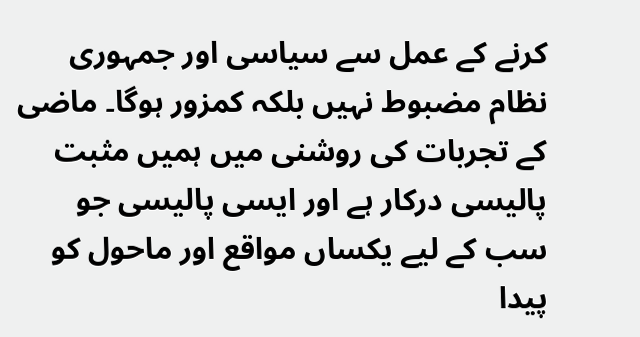کرنے کے عمل سے سیاسی اور جمہوری نظام مضبوط نہیں بلکہ کمزور ہوگا۔ ماضی کے تجربات کی روشنی میں ہمیں مثبت پالیسی درکار ہے اور ایسی پالیسی جو سب کے لیے یکساں مواقع اور ماحول کو پیدا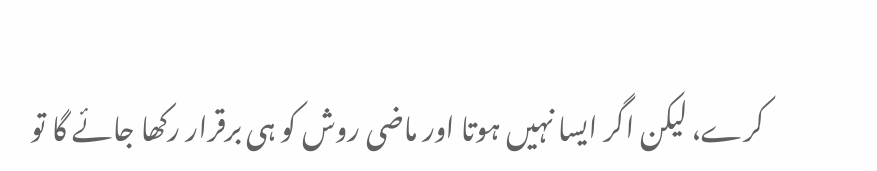کرے، لیکن اگر ایسا نہیں ہوتا اور ماضی روش کو ہی برقرار رکھا جائے گا تو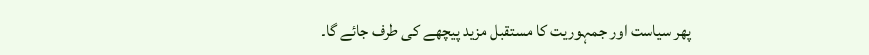پھر سیاست اور جمہوریت کا مستقبل مزید پیچھے کی طرف جائے گا۔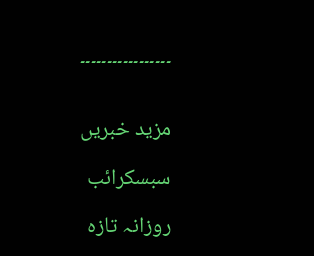۔۔۔۔۔۔۔۔۔۔۔۔۔۔۔۔۔


مزید خبریں

سبسکرائب

روزانہ تازہ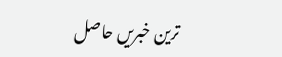ترین خبریں حاصل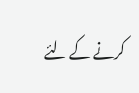کرنے کے لئے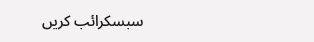سبسکرائب کریں